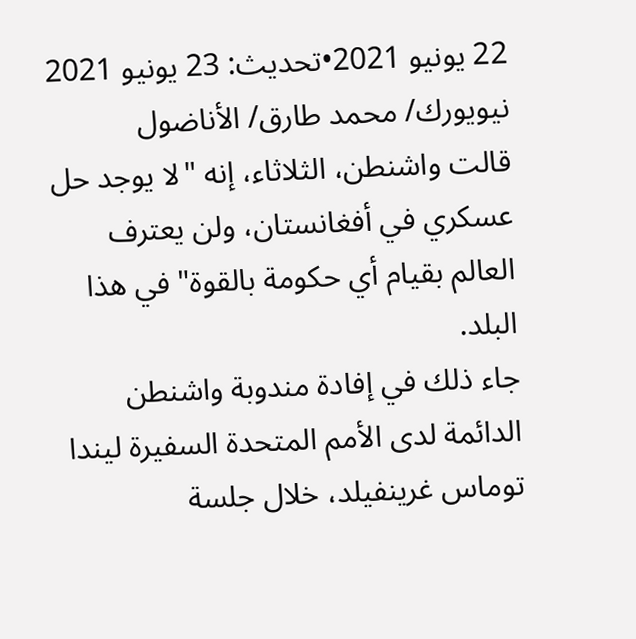22 يونيو 2021•تحديث: 23 يونيو 2021
نيويورك/ محمد طارق/ الأناضول
قالت واشنطن، الثلاثاء، إنه "لا يوجد حل عسكري في أفغانستان، ولن يعترف العالم بقيام أي حكومة بالقوة" في هذا البلد.
جاء ذلك في إفادة مندوبة واشنطن الدائمة لدى الأمم المتحدة السفيرة ليندا توماس غرينفيلد، خلال جلسة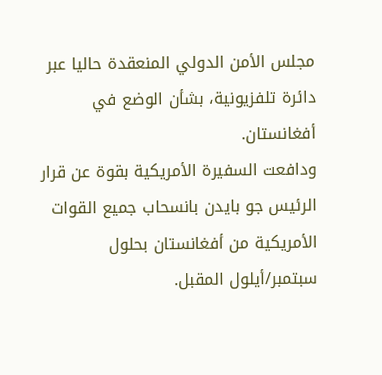مجلس الأمن الدولي المنعقدة حاليا عبر دائرة تلفزيونية، بشأن الوضع في أفغانستان.
ودافعت السفيرة الأمريكية بقوة عن قرار الرئيس جو بايدن بانسحاب جميع القوات الأمريكية من أفغانستان بحلول سبتمبر/أيلول المقبل.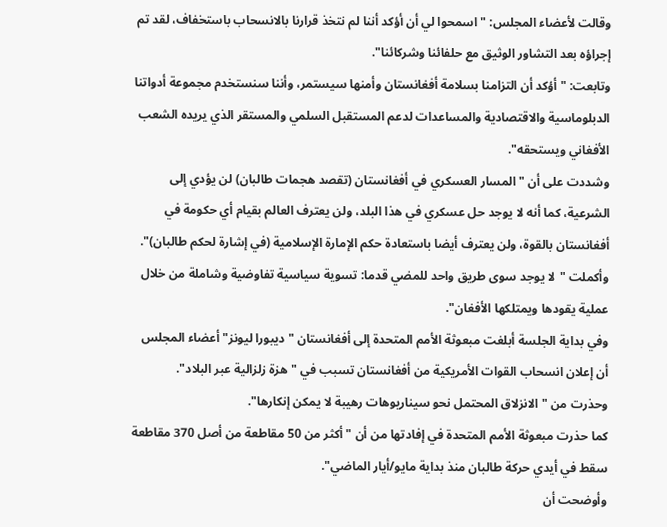وقالت لأعضاء المجلس: "اسمحوا لي أن أؤكد أننا لم نتخذ قرارنا بالانسحاب باستخفاف، لقد تم إجراؤه بعد التشاور الوثيق مع حلفائنا وشركائنا".
وتابعت: "أؤكد أن التزامنا بسلامة أفغانستان وأمنها سيستمر، وأننا سنستخدم مجموعة أدواتنا الدبلوماسية والاقتصادية والمساعدات لدعم المستقبل السلمي والمستقر الذي يريده الشعب الأفغاني ويستحقه".
وشددت على أن "المسار العسكري في أفغانستان (تقصد هجمات طالبان) لن يؤدي إلى الشرعية، كما أنه لا يوجد حل عسكري في هذا البلد، ولن يعترف العالم بقيام أي حكومة في أفغانستان بالقوة، ولن يعترف أيضا باستعادة حكم الإمارة الإسلامية (في إشارة لحكم طالبان)".
وأكملت "لا يوجد سوى طريق واحد للمضي قدما: تسوية سياسية تفاوضية وشاملة من خلال عملية يقودها ويمتلكها الأفغان".
وفي بداية الجلسة أبلغت مبعوثة الأمم المتحدة إلى أفغانستان "ديبورا ليونز" أعضاء المجلس أن إعلان انسحاب القوات الأمريكية من أفغانستان تسبب في "هزة زلزالية عبر البلاد".
وحذرت من "الانزلاق المحتمل نحو سيناريوهات رهيبة لا يمكن إنكارها".
كما حذرت مبعوثة الأمم المتحدة في إفادتها من أن "أكثر من 50 مقاطعة من أصل 370 مقاطعة سقط في أيدي حركة طالبان منذ بداية مايو/أيار الماضي".
وأوضحت أن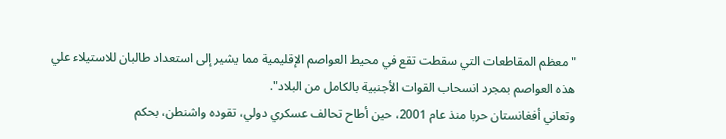"معظم المقاطعات التي سقطت تقع في محيط العواصم الإقليمية مما يشير إلى استعداد طالبان للاستيلاء علي هذه العواصم بمجرد انسحاب القوات الأجنبية بالكامل من البلاد".
وتعاني أفغانستان حربا منذ عام 2001، حين أطاح تحالف عسكري دولي، تقوده واشنطن، بحكم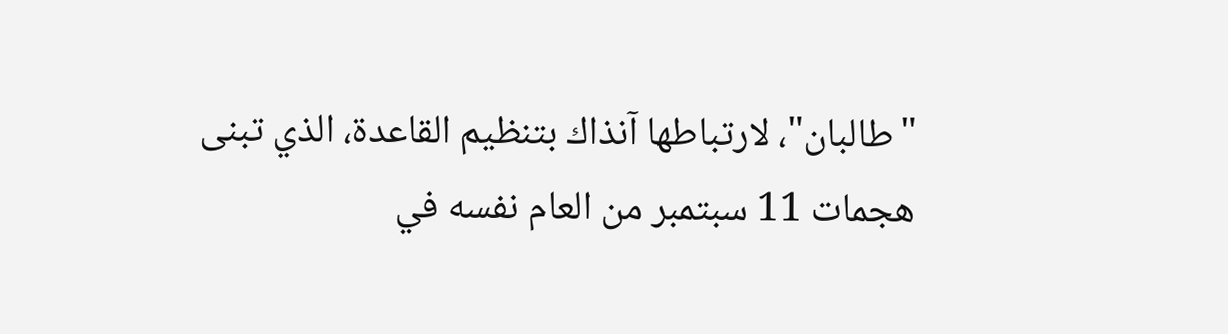"طالبان"، لارتباطها آنذاك بتنظيم القاعدة، الذي تبنى هجمات 11 سبتمبر من العام نفسه في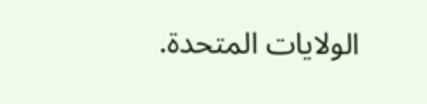الولايات المتحدة.